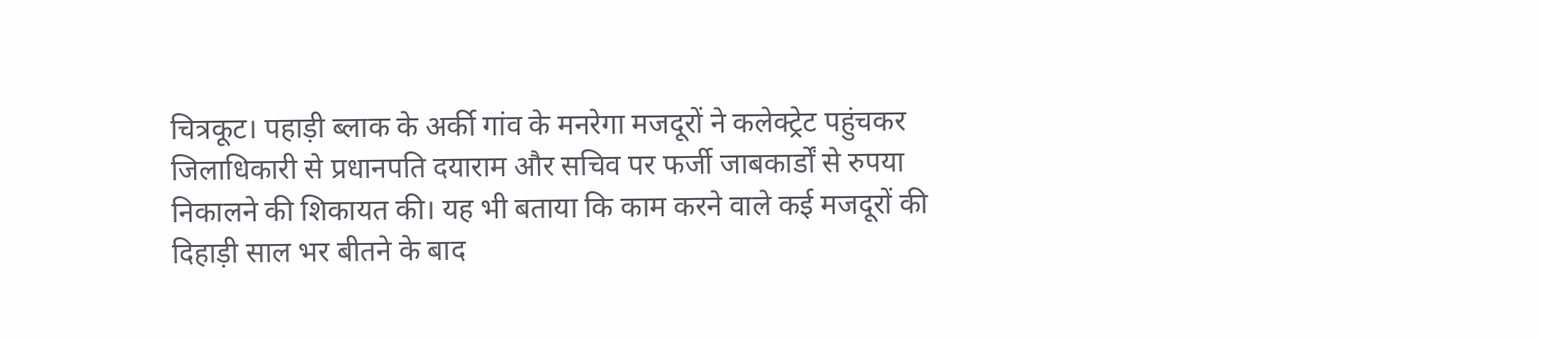चित्रकूट। पहाड़ी ब्लाक के अर्की गांव के मनरेगा मजदूरों ने कलेक्ट्रेट पहुंचकर जिलाधिकारी से प्रधानपति दयाराम और सचिव पर फर्जी जाबकार्डों से रुपया निकालने की शिकायत की। यह भी बताया कि काम करने वाले कई मजदूरों की दिहाड़ी साल भर बीतने के बाद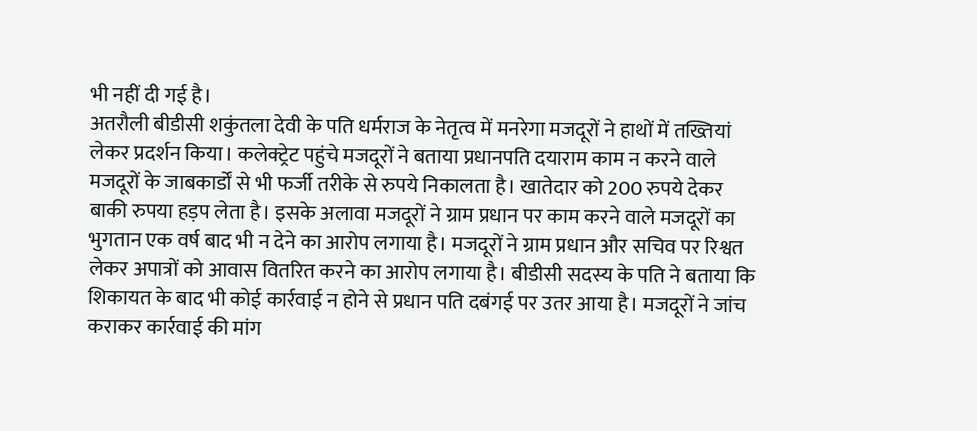भी नहीं दी गई है।
अतरौली बीडीसी शकुंतला देवी के पति धर्मराज के नेतृत्व में मनरेगा मजदूरों ने हाथों में तख्तियां लेकर प्रदर्शन किया। कलेक्ट्रेट पहुंचे मजदूरों ने बताया प्रधानपति दयाराम काम न करने वाले मजदूरों के जाबकार्डों से भी फर्जी तरीके से रुपये निकालता है। खातेदार को 200 रुपये देकर बाकी रुपया हड़प लेता है। इसके अलावा मजदूरों ने ग्राम प्रधान पर काम करने वाले मजदूरों का भुगतान एक वर्ष बाद भी न देने का आरोप लगाया है। मजदूरों ने ग्राम प्रधान और सचिव पर रिश्वत लेकर अपात्रों को आवास वितरित करने का आरोप लगाया है। बीडीसी सदस्य के पति ने बताया कि शिकायत के बाद भी कोई कार्रवाई न होने से प्रधान पति दबंगई पर उतर आया है। मजदूरों ने जांच कराकर कार्रवाई की मांग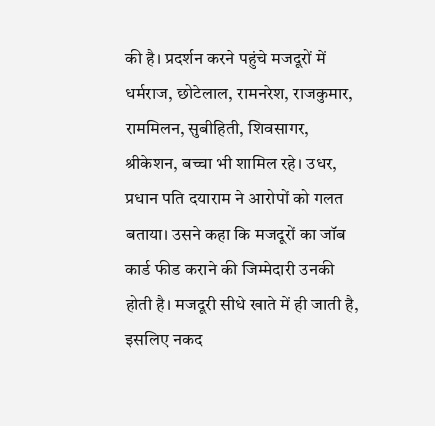की है। प्रदर्शन करने पहुंचे मजदूरों में धर्मराज, छोटेलाल, रामनरेश, राजकुमार, राममिलन, सुबीहिती, शिवसागर, श्रीकेशन, बच्चा भी शामिल रहे। उधर, प्रधान पति दयाराम ने आरोपों को गलत बताया। उसने कहा कि मजदूरों का जॉब कार्ड फीड कराने की जिम्मेदारी उनकी होती है। मजदूरी सीधे खाते में ही जाती है, इसलिए नकद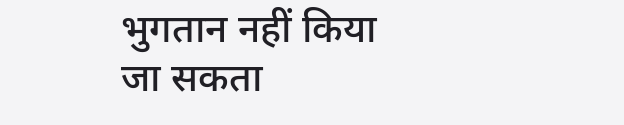भुगतान नहीं किया जा सकता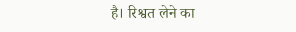है। रिश्वत लेने का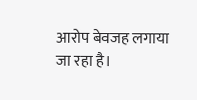आरोप बेवजह लगाया जा रहा है।